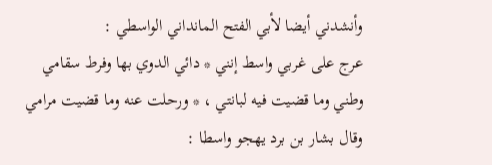وأنشدني أيضا لأبي الفتح المانداني الواسطي :
عرج على غربي واسط إنني * دائي الدوي بها وفرط سقامي
وطني وما قضيت فيه لبانتي ، * ورحلت عنه وما قضيت مرامي
وقال بشار بن برد يهجو واسطا :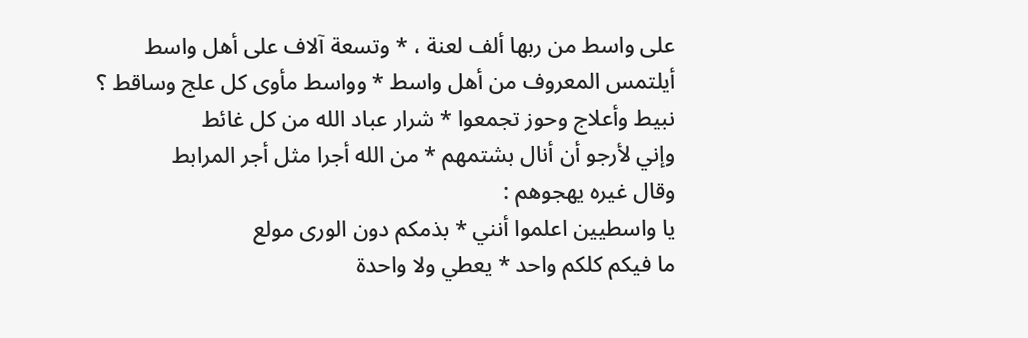على واسط من ربها ألف لعنة ، * وتسعة آلاف على أهل واسط
أيلتمس المعروف من أهل واسط * وواسط مأوى كل علج وساقط ؟
نبيط وأعلاج وحوز تجمعوا * شرار عباد الله من كل غائط
وإني لأرجو أن أنال بشتمهم * من الله أجرا مثل أجر المرابط
وقال غيره يهجوهم :
يا واسطيين اعلموا أنني * بذمكم دون الورى مولع
ما فيكم كلكم واحد * يعطي ولا واحدة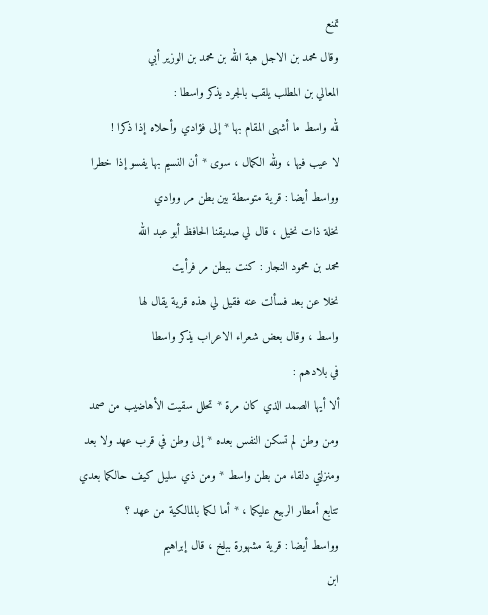تمنع
وقال محمد بن الاجل هبة الله بن محمد بن الوزير أبي
المعالي بن المطلب يلقب بالجرد يذكر واسطا :
لله واسط ما أشهى المقام بها * إلى فؤادي وأحلاه إذا ذكرا !
لا عيب فيها ، ولله الكمال ، سوى * أن النسيم بها يفسو إذا خطرا
وواسط أيضا : قرية متوسطة بين بطن مر ووادي
نخلة ذات نخيل ، قال لي صديقنا الحافظ أبو عبد الله
محمد بن محمود النجار : كنت ببطن مر فرأيت
نخلا عن بعد فسألت عنه فقيل لي هذه قرية يقال لها
واسط ، وقال بعض شعراء الاعراب يذكر واسطا
في بلادهم :
ألا أيها الصمد الذي كان مرة * تحلل سقيت الأهاضيب من صمد
ومن وطن لم تسكن النفس بعده * إلى وطن في قرب عهد ولا بعد
ومنزلتي دلقاء من بطن واسط * ومن ذي سليل كيف حالكما بعدي
تتابع أمطار الربيع عليكما ، * أما لكما بالمالكية من عهد ؟
وواسط أيضا : قرية مشهورة ببلخ ، قال إبراهيم
ابن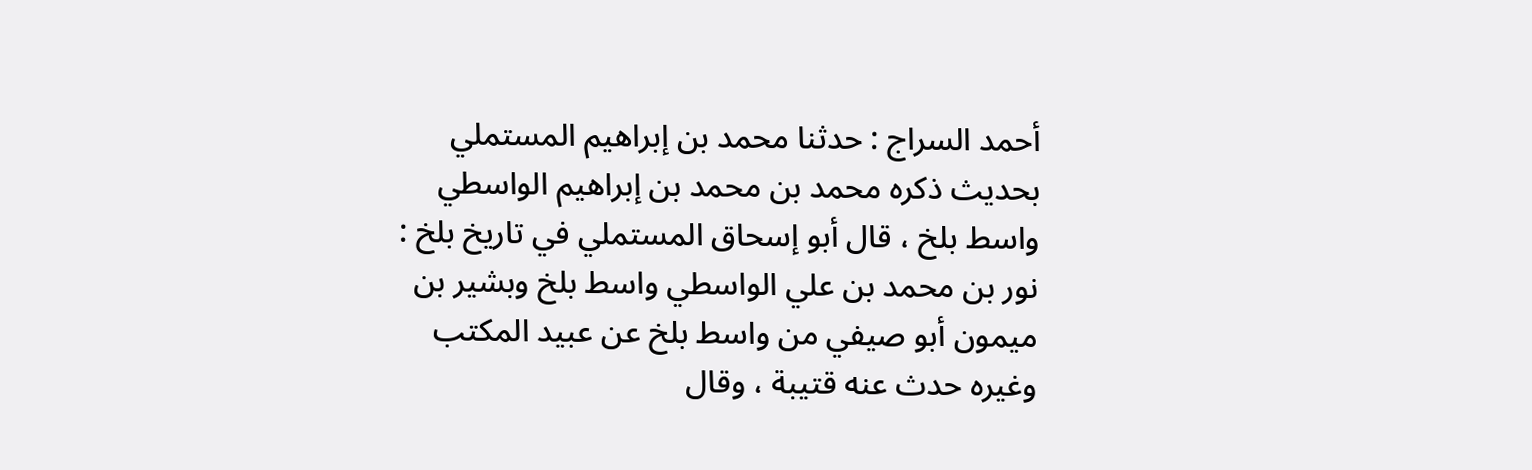أحمد السراج : حدثنا محمد بن إبراهيم المستملي
بحديث ذكره محمد بن محمد بن إبراهيم الواسطي
واسط بلخ ، قال أبو إسحاق المستملي في تاريخ بلخ :
نور بن محمد بن علي الواسطي واسط بلخ وبشير بن
ميمون أبو صيفي من واسط بلخ عن عبيد المكتب
وغيره حدث عنه قتيبة ، وقال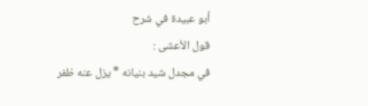أبو عبيدة في شرح
قول الأعشى :
في مجدل شيد بنيانه * يزل عنه ظفر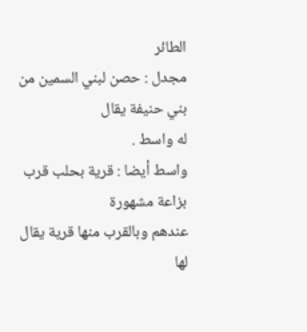الطائر
مجدل : حصن لبني السمين من بني حنيفة يقال
له واسط .
واسط أيضا : قرية بحلب قرب بزاعة مشهورة
عندهم وبالقرب منها قرية يقال لها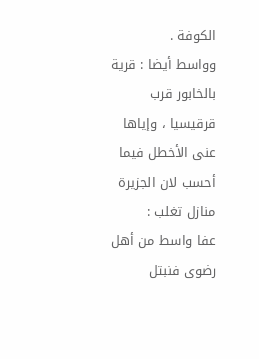الكوفة .
وواسط أيضا : قرية بالخابور قرب قرقيسيا ، وإياها
عنى الأخطل فيما أحسب لان الجزيرة منازل تغلب :
عفا واسط من أهل رضوى فنبتل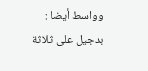وواسط أيضا : بدجيل على ثلاثة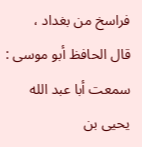فراسخ من بغداد ،
قال الحافظ أبو موسى : سمعت أبا عبد الله يحيى بن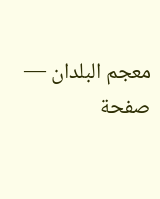معجم البلدان — صفحة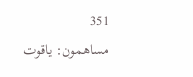351
مساهمون: ياقوت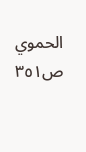الحموي
ص٣٥١